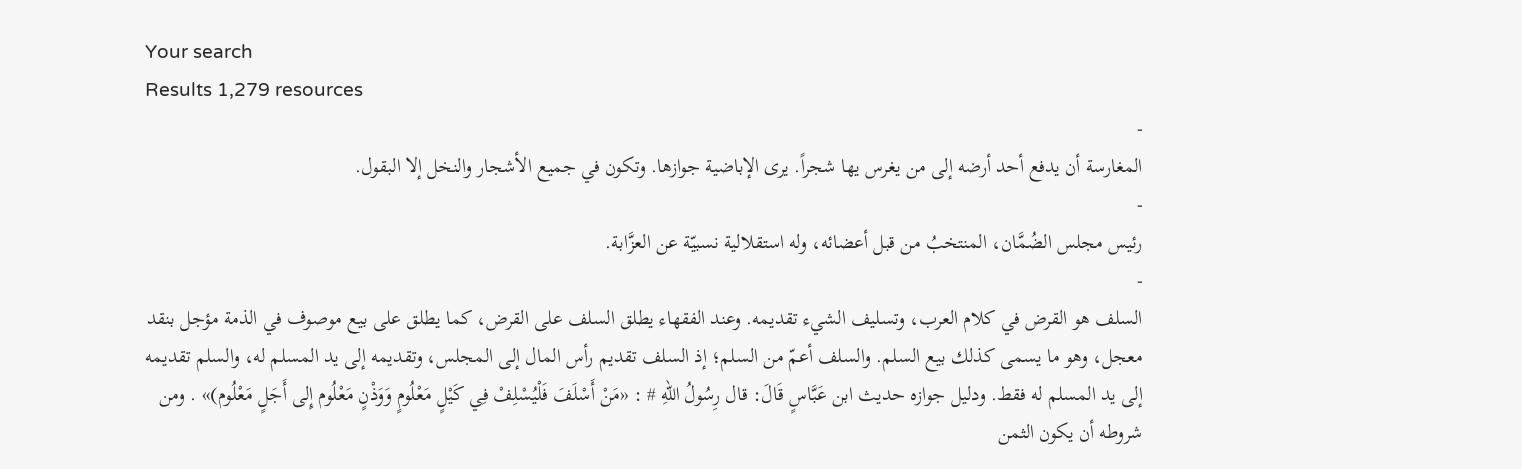Your search
Results 1,279 resources
-
المغارسة أن يدفع أحد أرضه إلى من يغرس يها شجراً. يرى الإباضية جوازها. وتكون في جميع الأشجار والنخل إلا البقول.
-
رئيس مجلس الضُمَّان، المنتخبُ من قبل أعضائه، وله استقلالية نسبيّة عن العزَّابة.
-
السلف هو القرض في كلام العرب، وتسليف الشيء تقديمه. وعند الفقهاء يطلق السلف على القرض، كما يطلق على بيع موصوف في الذمة مؤجل بنقد معجل، وهو ما يسمى كذلك بيع السلم. والسلف أعمّ من السلم؛ إذ السلف تقديم رأس المال إلى المجلس، وتقديمه إلى يد المسلم له، والسلم تقديمه إلى يد المسلم له فقط. ودليل جوازه حديث ابن عَبَّاسٍ قَالَ: قال رِسُولُ اللهِ # : «مَنْ أَسْلَفَ فَلْيُسْلِفْ فِي كَيْلٍ مَعْلُومٍ وَوَذْنٍ مَعْلُوم إِلى أَجَلٍ مَعْلُوم)» . ومن شروطه أن يكون الثمن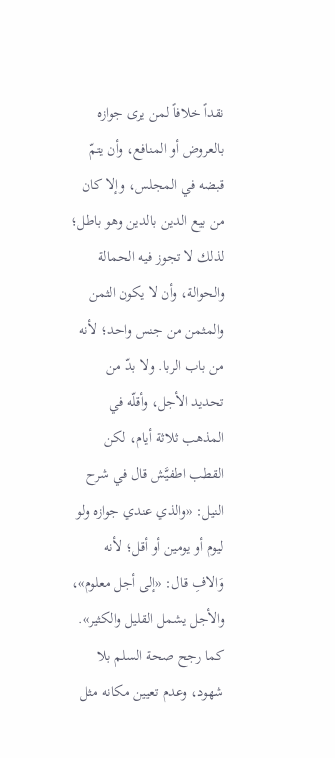نقداً خلافاً لمن يرى جوازه بالعروض أو المنافع، وأن يتمّ قبضه في المجلس، وإلا كان من بيع الدين بالدين وهو باطل؛ لذلك لا تجوز فيه الحمالة والحوالة، وأن لا يكون الثمن والمثمن من جنس واحد؛ لأنه من باب الربا. ولا بدّ من تحديد الأجل، وأقلّه في المذهب ثلاثة أيام، لكن القطب اطفيَّش قال في شرح النيل: «والذي عندي جوازه ولو ليوم أو يومين أو أقل؛ لأنه وَالافِ قال: «إلى أجل معلوم»، والأجل يشمل القليل والكثير». كما رجح صحة السلم بلا شهود، وعدم تعيين مكانه مثل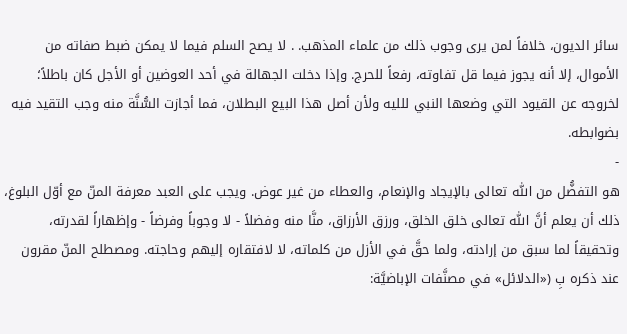سائر الديون، خلافاً لمن يرى وجوب ذلك من علماء المذهب. . لا يصح السلم فيما لا يمكن ضبط صفاته من الأموال، إلا أنه يجوز فيما قل تفاوته، رفعاً للحرج. وإذا دخلت الجهالة في أحد العوضين أو الأجل كان باطلاً؛ لخروجه عن القيود التي وضعها النبي للليه ولأن أصل هذا البيع البطلان، فما أجازت السُّنَّة منه وجب التقيد فيه بضوابطه.
-
هو التفضُّل من اللّٰه تعالى بالإيجاد والإنعام، والعطاء من غير عوض. ويجب على العبد معرفة المنّ مع أوّل البلوغ، ذلك أن يعلم أنَّ اللّٰه تعالى خلق الخلق، ورزق الأرزاق، منَّا منه وفضلاً - لا وجوباً وفرضاً - وإظهاراً لقدرته، وتحقيقاً لما سبق من إرادته، ولما حقَّ في الأزل من كلماته، لا لافتقاره إليهم وحاجته. ومصطلح المنّ مقرون عند ذكره بِ («الدلائل» في مصنَّفات الإباضيَّة: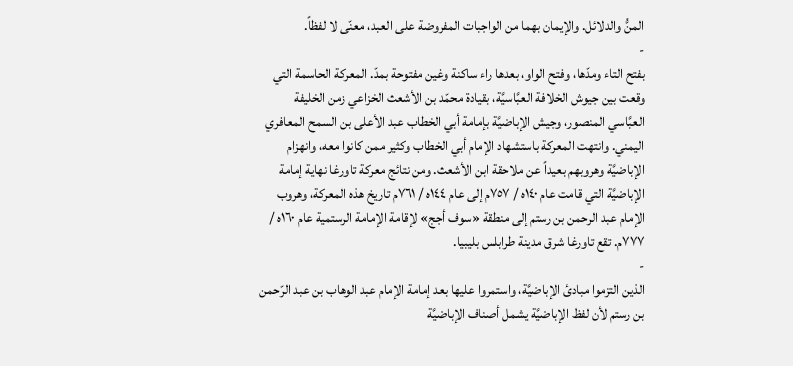المنُّ والدلائل. والإيمان بهما من الواجبات المفروضة على العبد، معنّى لا لفظاً.
-
بفتح التاء ومدّها، وفتح الواو، بعدها راء ساكنة وغين مفتوحة بمدّ. المعركة الحاسمة التي وقعت بين جيوش الخلافة العبَّاسيَّة، بقيادة محمّد بن الأشعث الخزاعي زمن الخليفة العبَّاسي المنصور، وجيش الإباضيَّة بإمامة أبي الخطاب عبد الأعلى بن السمح المعافري اليمني. وانتهت المعركة باستشهاد الإمام أبي الخطاب وكثير ممن كانوا معه، وانهزام الإباضيَّة وهروبهم بعيداً عن ملاحقة ابن الأشعث. ومن نتائج معركة تاورغا نهاية إمامة الإباضيَّة التي قامت عام ١٤٠ه / ٧٥٧م إلى عام ١٤٤ه / ٧٦١م تاريخ هذه المعركة، وهروب الإمام عبد الرحمن بن رستم إلى منطقة «سوف أجج» لإقامة الإمامة الرستمية عام ١٦٠ه / ٧٧٧م. تقع تاورغا شرق مدينة طرابلس بليبيا.
-
الذين التزموا مبادئ الإباضيَّة، واستمروا عليها بعد إمامة الإمام عبد الوهاب بن عبد الرّحمن بن رستم لأن لفظ الإباضيَّة يشمل أصناف الإباضيَّة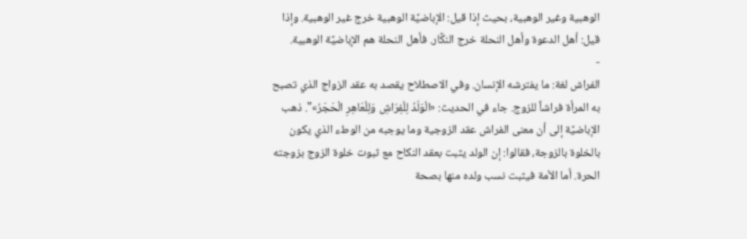الوهبية وغير الوهبية، بحيث إذا قيل: الإباضيَّة الوهبية خرج غير الوهبية. وإذا قيل: أهل الدعوة وأهل النحلة خرج النكَّار. فأهل النحلة هم الإباضيَّة الوهبية.
-
الفراش لغة: ما يفترشه الإنسان. وفي الاصطلاح يقصد به عقد الزواج الذي تصبح به المرأة فراشاً للزوج. جاء في الحديث: «الْوَلَدُ لِلْفِرَاشِ وَلِلْعَاهِرِ الْحَجَرُ»". ذهب الإباضيَّة إلى أن معنى الفراش عقد الزوجية وما يوجبه من الوطء الذي يكون بالخلوة بالزوجة، فقالوا: إن الولد يثبت بعقد النكاح مع ثبوت خلوة الزوج بزوجته الحرة. أما الأمة فيثبت نسب ولده منها بصحة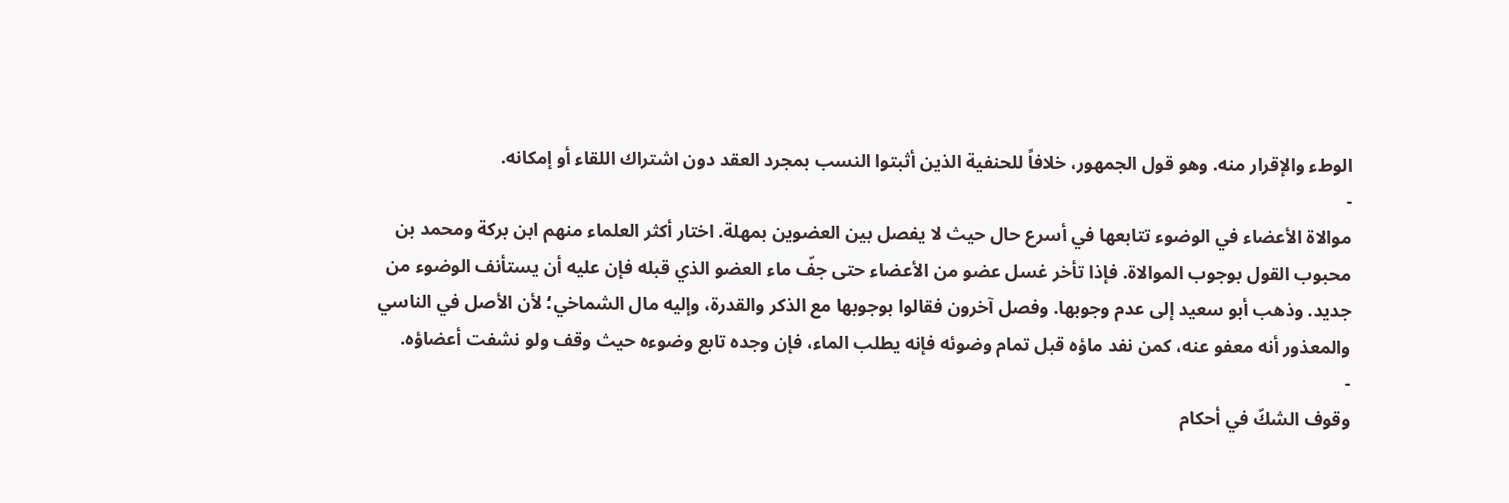الوطء والإقرار منه. وهو قول الجمهور، خلافاً للحنفية الذين أثبتوا النسب بمجرد العقد دون اشتراك اللقاء أو إمكانه.
-
موالاة الأعضاء في الوضوء تتابعها في أسرع حال حيث لا يفصل بين العضوين بمهلة. اختار أكثر العلماء منهم ابن بركة ومحمد بن محبوب القول بوجوب الموالاة. فإذا تأخر غسل عضو من الأعضاء حتى جفّ ماء العضو الذي قبله فإن عليه أن يستأنف الوضوء من جديد. وذهب أبو سعيد إلى عدم وجوبها. وفصل آخرون فقالوا بوجوبها مع الذكر والقدرة، وإليه مال الشماخي؛ لأن الأصل في الناسي والمعذور أنه معفو عنه، كمن نفد ماؤه قبل تمام وضوئه فإنه يطلب الماء، فإن وجده تابع وضوءه حيث وقف ولو نشفت أعضاؤه.
-
وقوف الشكّ في أحكام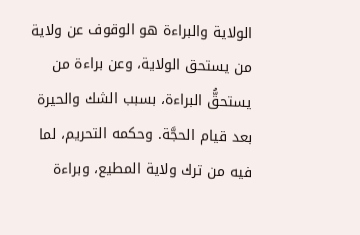الولاية والبراءة هو الوقوف عن ولاية من يستحق الولاية، وعن براءة من يستحقُّ البراءة، بسبب الشك والحيرة بعد قيام الحجَّة. وحكمه التحريم، لما فيه من ترك ولاية المطيع، وبراءة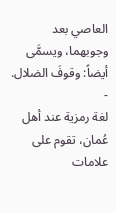العاصي بعد وجوبهما، ويسمَّى أيضاً: وقوفَ الضلال.
-
لغة رمزية عند أهل عُمان، تقوم على علامات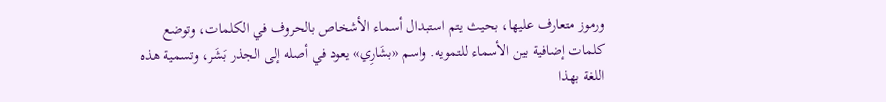ورموز متعارف عليها، بحيث يتم استبدال أسماء الأشخاص بالحروف في الكلمات، وتوضع كلمات إضافية بين الأسماء للتمويه. واسم «بشَارِي» يعود في أصله إلى الجذر بَشَر، وتسمية هذه اللغة بهذا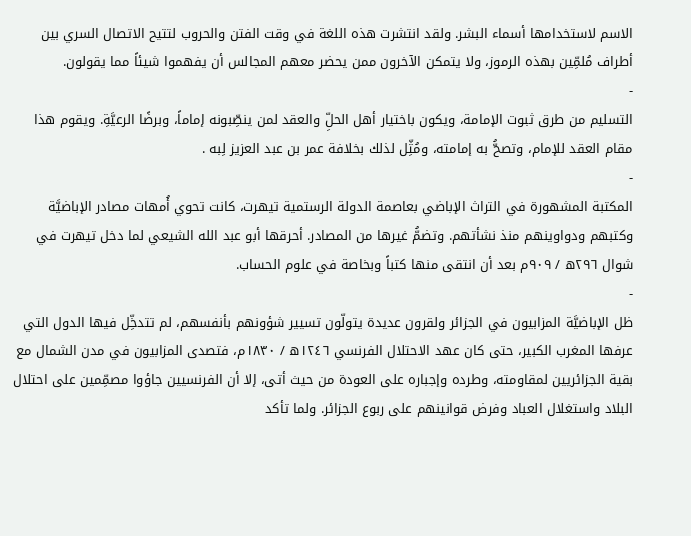الاسم لاستخدامها أسماء البشر. ولقد انتشرت هذه اللغة في وقت الفتن والحروب لتتيح الاتصال السري بين أطراف مُلمِّين بهذه الرموز، ولا يتمكن الآخرون ممن يحضر معهم المجالس أن يفهموا شيئاً مما يقولون.
-
التسليم من طرق ثبوت الإمامة، ويكون باختيار أهل الحلِّ والعقد لمن ينصِّبونه إماماً، وبرضًا الرعيَّةِ. ويقوم هذا مقام العقد للإمام، وتصحُّ به إمامته، ومُثِّل لذلك بخلافة عمر بن عبد العزيز لِبه .
-
المكتبة المشهورة في التراث الإباضي بعاصمة الدولة الرستمية تيهرت، كانت تحوي أُمهات مصادر الإباضيَّة وكتبهم ودواوينهم منذ نشأتهم. وتضمُّ غيرها من المصادر. أحرقها أبو عبد الله الشيعي لما دخل تيهرت في شوال ٢٩٦ه / ٩٠٩م بعد أن انتقى منها كتباً وبخاصة في علوم الحساب.
-
ظل الإباضيَّة المزابيون في الجزائر ولقرون عديدة يتولّون تسيير شؤونهم بأنفسهم، لم تتدخِّل فيها الدول التي عرفها المغرب الكبير، حتى كان عهد الاحتلال الفرنسي ١٢٤٦ه / ١٨٣٠م، فتصدى المزابيون في مدن الشمال مع بقية الجزائريين لمقاومته، وطرده وإجباره على العودة من حيث أتى، إلا أن الفرنسيين جاؤوا مصمِّمين على احتلال البلاد واستغلال العباد وفرض قوانينهم على ربوع الجزائر. ولما تأكد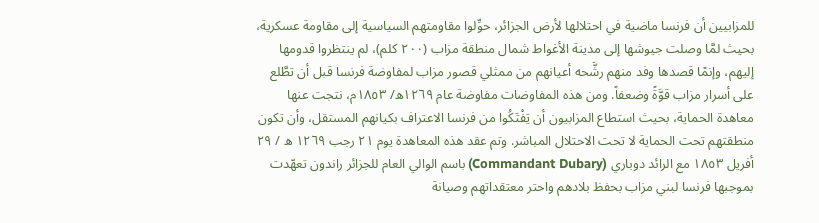للمزابيين أن فرنسا ماضية في احتلالها لأرض الجزائر، حوِّلوا مقاومتهم السياسية إلى مقاومة عسكرية، بحيث لمَّا وصلت جيوشها إلى مدينة الأغواط شمال منطقة مزاب (٢٠٠ كلم)، لم ينتظروا قدومها إليهم، وإنمًا قصدها وفد منهم رشَّحه أعيانهم من ممثلي قصور مزاب لمفاوضة فرنسا قبل أن تطَّلع على أسرار مزاب قوَّةً وضعفاً. ومن هذه المفاوضات مفاوضة عام ١٢٦٩ه/ ١٨٥٣م، نتجت عنها معاهدة الحماية، بحيث استطاع المزابيون أن يَفْتَكُوا من فرنسا الاعتراف بكيانهم المستقل، وأن تكون منطقتهم تحت الحماية لا تحت الاحتلال المباشر. وتم عقد هذه المعاهدة يوم ٢١ رجب ١٢٦٩ ه / ٢٩ أفريل ١٨٥٣ مع الرائد دوباري (Commandant Dubary) باسم الوالي العام للجزائر راندون تعهّدت بموجبها فرنسا لبني مزاب بحفظ بلادهم واحتر معتقداتهم وصيانة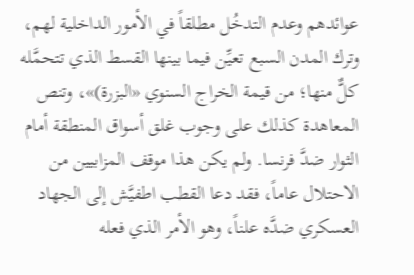عوائدهم وعدم التدخُل مطلقاً في الأمور الداخلية لهم، وترك المدن السبع تعيِّن فيما بينها القسط الذي تتحمَّله كلٌّ منها؛ من قيمة الخراج السنوي «البزرة)»، وتنص المعاهدة كذلك على وجوب غلق أسواق المنطقة أمام الثوار ضدَّ فرنسا. ولم يكن هذا موقف المزابيين من الاحتلال عاماً، فقد دعا القطب اطفيَّش إلى الجهاد العسكري ضدَّه علناً، وهو الأمر الذي فعله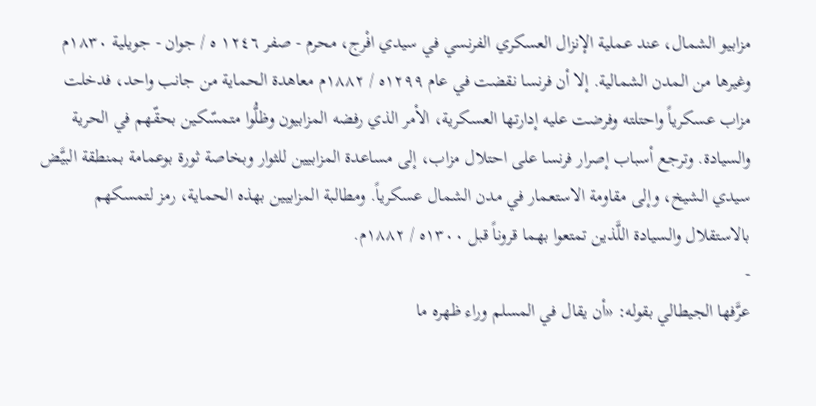مزابيو الشمال، عند عملية الإنزال العسكري الفرنسي في سيدي افْرج، محرم - صفر ١٢٤٦ ه / جوان - جويلية ١٨٣٠م وغيرها من المدن الشمالية. إلا أن فرنسا نقضت في عام ١٢٩٩ه / ١٨٨٢م معاهدة الحماية من جانب واحد، فدخلت مزاب عسكرياً واحتلته وفرضت عليه إدارتها العسكرية، الأمر الذي رفضه المزابيون وظلُّوا متمسّكين بحقّهم في الحرية والسيادة. وترجع أسباب إصرار فرنسا على احتلال مزاب، إلى مساعدة المزابيين للثوار وبخاصة ثورة بوعمامة بمنطقة البيَّض سيدي الشيخ، وإلى مقاومة الاستعمار في مدن الشمال عسكرياً. ومطالبة المزابيين بهذه الحماية، رمز لتمسكهم بالاستقلال والسيادة اللَّذين تمتعوا بهما قروناً قبل ١٣٠٠ه / ١٨٨٢م.
-
عرَّفها الجيطالي بقوله: «أن يقال في المسلم وراء ظهره ما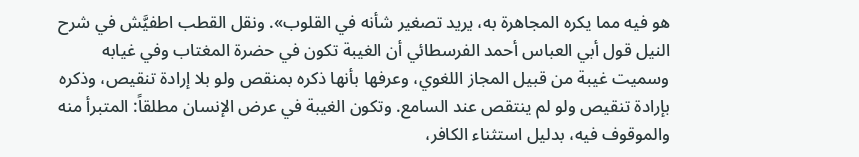هو فيه مما يكره المجاهرة به، يريد تصغير شأنه في القلوب». ونقل القطب اطفيَّش في شرح النيل قول أبي العباس أحمد الفرسطائي أن الغيبة تكون في حضرة المغتاب وفي غيابه وسميت غيبة من قبيل المجاز اللغوي، وعرفها بأنها ذكره بمنقص ولو بلا إرادة تنقيص، وذكره بإرادة تنقيص ولو لم ينتقص عند السامع. وتكون الغيبة في عرض الإنسان مطلقاً: المتبرأ منه والموقوف فيه، بدليل استثناء الكافر،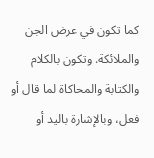كما تكون في عرض الجن والملائكة. وتكون بالكلام والكتابة والمحاكاة لما قال أو فعل، وبالإشارة باليد أو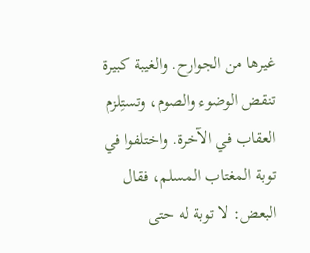غيرها من الجوارح. والغيبة كبيرة تنقض الوضوء والصوم، وتستِلزم العقاب في الآخرة. واختلفوا في توبة المغتاب المسلم، فقال البعض: لا توبة له حتى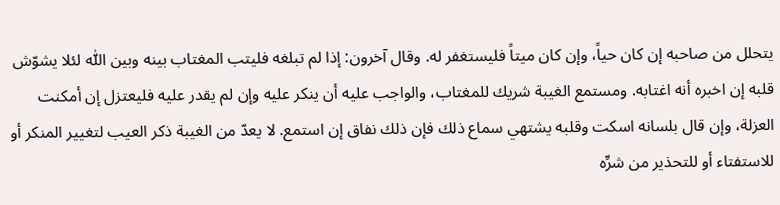يتحلل من صاحبه إن كان حياً، وإن كان ميتاً فليستغفر له. وقال آخرون: إذا لم تبلغه فليتب المغتاب بينه وبين اللّٰه لئلا يشوّش قلبه إن اخبره أنه اغتابه. ومستمع الغيبة شريك للمغتاب، والواجب عليه أن ينكر عليه وإن لم يقدر عليه فليعتزل إن أمكنت العزلة، وإن قال بلسانه اسكت وقلبه يشتهي سماع ذلك فإن ذلك نفاق إن استمع. لا يعدّ من الغيبة ذكر العيب لتغيير المنكر أو للاستفتاء أو للتحذير من شرِّه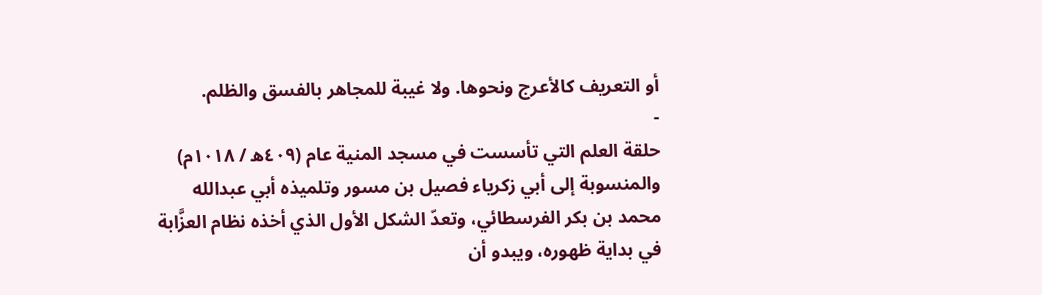أو التعريف كالأعرج ونحوها. ولا غيبة للمجاهر بالفسق والظلم.
-
حلقة العلم التي تأسست في مسجد المنية عام (٤٠٩ه / ١٠١٨م) والمنسوبة إلى أبي زكرياء فصيل بن مسور وتلميذه أبي عبدالله محمد بن بكر الفرسطائي، وتعدّ الشكل الأول الذي أخذه نظام العزَّابة في بداية ظهوره، ويبدو أن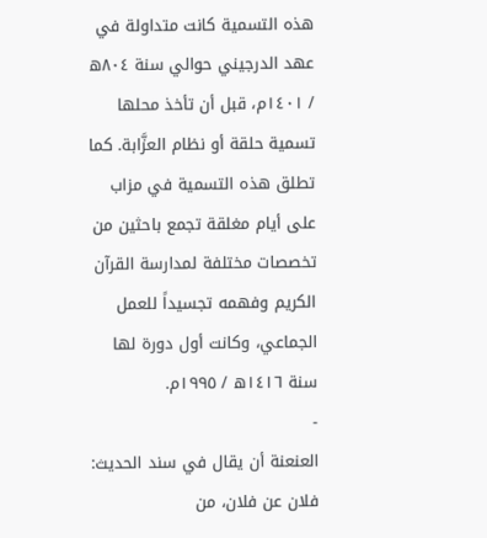هذه التسمية كانت متداولة في عهد الدرجيني حوالي سنة ٨٠٤ه / ١٤٠١م، قبل أن تأخذ محلها تسمية حلقة أو نظام العزَّابة. كما تطلق هذه التسمية في مزاب على أيام مغلقة تجمع باحثين من تخصصات مختلفة لمدارسة القرآن الكريم وفهمه تجسيداً للعمل الجماعي، وكانت أول دورة لها سنة ١٤١٦ه / ١٩٩٥م.
-
العنعنة أن يقال في سند الحديث: فلان عن فلان، من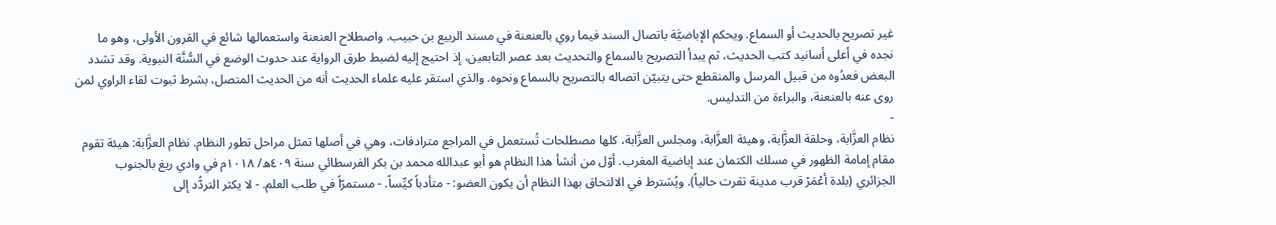غير تصريح بالحديث أو السماع. ويحكم الإباضيَّة باتصال السند فيما روي بالعنعنة في مسند الربيع بن حبيب. واصطلاح العنعنة واستعمالها شائع في القرون الأولى، وهو ما نجده في أعلى أسانيد كتب الحديث، ثم يبدأ التصريح بالسماع والتحديث بعد عصر التابعين، إذ احتيج إليه لضبط طرق الرواية عند حدوث الوضع في السُّنَّة النبوية. وقد تشدد البعض فعدُوه من قبيل المرسل والمنقطع حتى يتبيّن اتصاله بالتصريح بالسماع ونحوه. والذي استقر عليه علماء الحديث أنه من الحديث المتصل، بشرط ثبوت لقاء الراوي لمن روى عنه بالعنعنة، والبراءة من التدليس.
-
نظام العزَّابة، وحلقة العزَّابة، وهيئة العزَّابة، ومجلس العزَّابة، كلها مصطلحات تُستعمل في المراجع مترادفات، وهي في أصلها تمثل مراحل تطور النظام. نظام العزَّابة: هيئة تقوم مقام إمامة الظهور في مسلك الكتمان عند إباضية المغرب. أوّل من أنشأ هذا النظام هو أبو عبدالله محمد بن بكر الفرسطائي سنة ٤٠٩ه/ ١٠١٨م في وادي ريغ بالجنوب الجزائري (بلدة أعْمَرْ قرب مدينة تقرت حالياً). ويُشترط في الالتحاق بهذا النظام أن يكون العضو: - متأدباً كيِّساً. - مستمرّاً في طلب العلم. - لا يكثر التردُّد إلى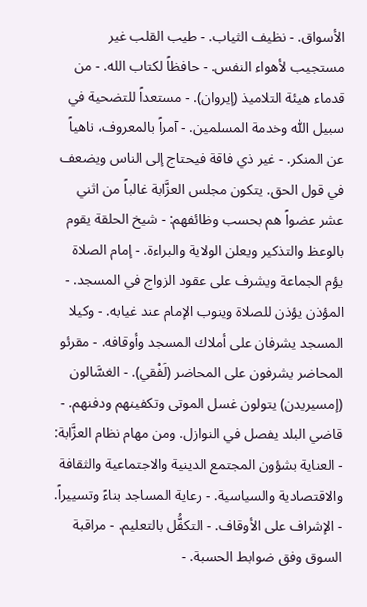الأسواق. - نظيف الثياب. - طيب القلب غير مستجيب لأهواء النفس. - حافظاً لكتاب الله. - من قدماء هيئة التلاميذ (إيروان). - مستعداً للتضحية في سبيل اللّٰه وخدمة المسلمين. - آمراً بالمعروف، ناهياً عن المنكر. - غير ذي فاقة فيحتاج إلى الناس ويضعف في قول الحق. يتكون مجلس العزَّابة غالباً من اثني عشر عضواً هم بحسب وظائفهم: - شيخ الحلقة يقوم بالوعظ والتذكير ويعلن الولاية والبراءة. - إمام الصلاة يؤم الجماعة ويشرف على عقود الزواج في المسجد. - المؤذن يؤذن للصلاة وينوب الإمام عند غيابه. - وكيلا المسجد يشرفان على أملاك المسجد وأوقافه. - مقرئو المحاضر يشرفون على المحاضر (لَفْقي). - الغسَّالون (إمسيريدن) يتولون غسل الموتى وتكفينهم ودفنهم. - قاضي البلد يفصل في النوازل. ومن مهام نظام العزَّابة: - العناية بشؤون المجتمع الدينية والاجتماعية والثقافة والاقتصادية والسياسية. - رعاية المساجد بناءً وتسييراً. - الإشراف على الأوقاف. - التكفُّل بالتعليم. - مراقبة السوق وفق ضوابط الحسبة. -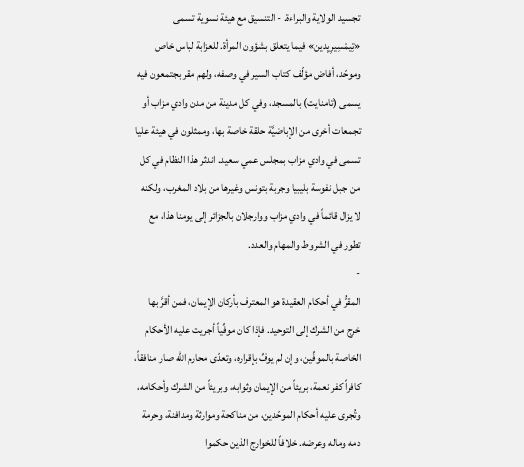تجسيد الولاية والبراءة. - التنسيق مع هيئة نسوية تسمى «تِيمْسِيرِيِدين» فيما يتعلق بشؤون المرأة. للعزابة لباس خاص وموحّد، أفاض مؤلّف كتاب السير في وصفه، ولهم مقر بجتمعون فيه يسمى (تامنايت) بالمسجد، وفي كل مدينة من مدن وادي مزاب أو تجمعات أخرى من الإباضيَّة حلقة خاصة بها، وممثلون في هيئة عليا تسمى في وادي مزاب بمجلس عمي سعيد. اندثر هذا النظام في كل من جبل نفوسة بليبيا وجربة بتونس وغيرها من بلاد المغرب، ولكنه لا يزال قائماً في وادي مزاب ووارجلان بالجزائر إلى يومنا هذا، مع تطور في الشروط والمهام والعدد.
-
المقرُّ في أحكام العقيدة هو المعترف بأركان الإيمان، فمن أقرَّ بها خرج من الشرك إلى التوحيد. فإذا كان موفِّياً أجريت عليه الأحكام الخاصة بالموفِّين، وإن لم يوفِّ بإقراره، وتعدّى محارم اللّٰه صار منافقاً، كافراً كفر نعمة، بريئاً من الإيمان وثوابه، وبريئاً من الشرك وأحكامه، وتُجرى عليه أحكام الموحّدين، من مناكحة وموارثة ومدافنة، وحرمة دمه وماله وعرضه. خلافاً للخوارج الذين حكموا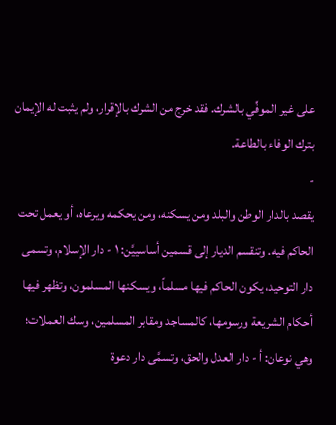على غير الموفِّي بالشرك. فقد خرج من الشرك بالإقرار، ولم يثبت له الإيمان بترك الوفاء بالطاعة.
-
يقصد بالدار الوطن والبلد ومن يسكنه، ومن يحكمه ويرعاه، أو يعمل تحت الحاكم فيه. وتنقسم الديار إلى قسمين أساسييَّن: ١ - دار الإسلام، وتسمى دار التوحيد، يكون الحاكم فيها مسلماً، ويسكنها المسلمون، وتظهر فيها أحكام الشريعة ورسومها، كالمساجد ومقابر المسلمين، وسك العملات؛ وهي نوعان: أ - دار العدل والحق، وتسمَّى دار دعوة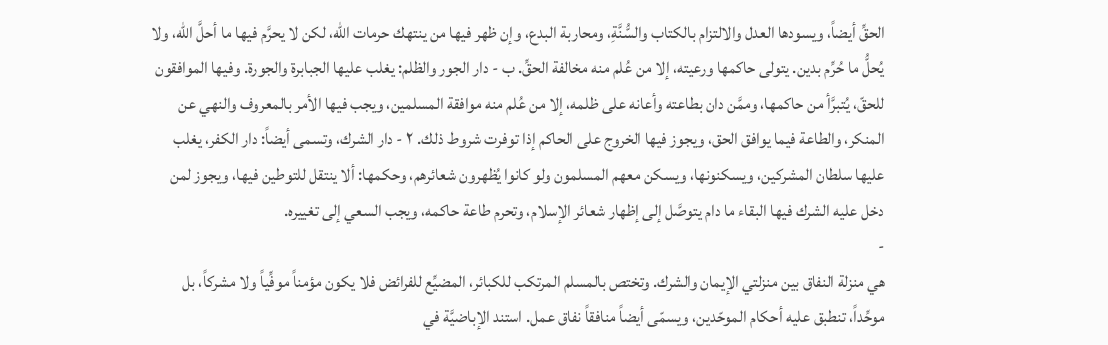الحقِّ أيضاً، ويسودها العدل والالتزام بالكتاب والسُّنَّةِ، ومحاربة البدع، وإن ظهر فيها من ينتهك حرمات الله، لكن لا يحرَّم فيها ما أحلَّ الله، ولا يُحلُّ ما حُرِّم بدين. يتولى حاكمها ورعيته، إلا من عُلم منه مخالفة الحقِّ. ب - دار الجور والظلم: يغلب عليها الجبابرة والجورة. وفيها الموافقون للحقّ، يُتبرَّأ من حاكمها، وممَّن دان بطاعته وأعانه على ظلمه، إلا من عُلم منه موافقة المسلمين، ويجب فيها الأمر بالمعروف والنهي عن المنكر، والطاعة فيما يوافق الحق، ويجوز فيها الخروج على الحاكم إذا توفرت شروط ذلك. ٢ - دار الشرك، وتسمى أيضاً: دار الكفر، يغلب عليها سلطان المشركين، ويسكنونها، ويسكن معهم المسلمون ولو كانوا يُظهرون شعائرهم، وحكمها: ألا ينتقل للتوطين فيها، ويجوز لمن دخل عليه الشرك فيها البقاء ما دام يتوصَّل إلى إظهار شعائر الإسلام، وتحرم طاعة حاكمه، ويجب السعي إلى تغييره.
-
هي منزلة النفاق بين منزلتي الإيمان والشرك. وتختص بالمسلم المرتكب للكبائر، المضيِّع للفرائض فلا يكون مؤمناً موفِّياً ولا مشركاً، بل موحِّداً، تنطبق عليه أحكام الموحّدين، ويسمّى أيضاً منافقاً نفاق عمل. استند الإباضيَّة في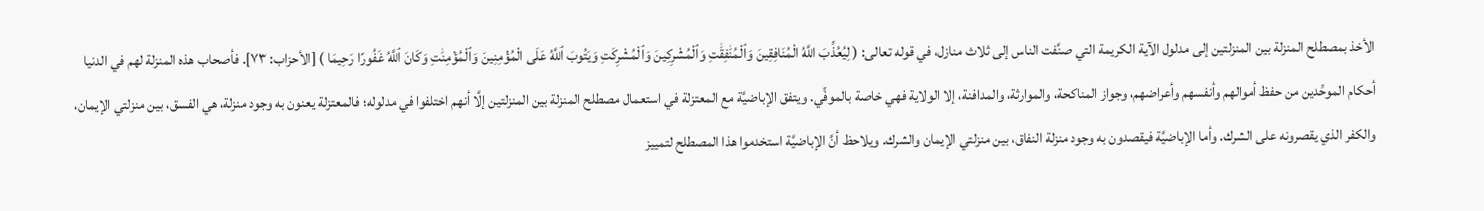الأخذ بمصطلح المنزلة بين المنزلتين إلى مدلول الآية الكريمة التي صنَّفت الناس إلى ثلاث منازل، في قوله تعالى: ( لِيُعُذِّبَ اللَّهُ الْمُنَافِقِينَ وَٱلْمُنَٰفِقَٰتِ وَٱلْمُشْرِكِينَ وَٱلْمُشْرِكَتِ وَيَتُوبَ ٱللَّهُ عَلَى الْمُؤْمِنِينَ وَٱلْمُؤْمِنَٰتِ وَكَانَ ٱللَّهُ غَفُورًا رَحِيمَا ) [الأحزاب: ٧٣]. فأصحاب هذه المنزلة لهم في الدنيا أحكام الموحِّدين من حفظ أموالهم وأنفسهم وأعراضهم، وجواز المناكحة، والموارثة، والمدافنة، إلا الولاية فهي خاصة بالموفِّي. ويتفق الإباضيَّة مع المعتزلة في استعمال مصطلح المنزلة بين المنزلتين إلَّا أنهم اختلفوا في مدلوله؛ فالمعتزلة يعنون به وجود منزلة، هي الفسق، بين منزلتي الإيمان، والكفر الذي يقصرونه على الشرك. وأما الإباضيَّة فيقصدون به وجود منزلة النفاق، بين منزلتي الإيمان والشرك. ويلاحظ أنَّ الإباضيَّة استخدموا هذا المصطلح لتمييز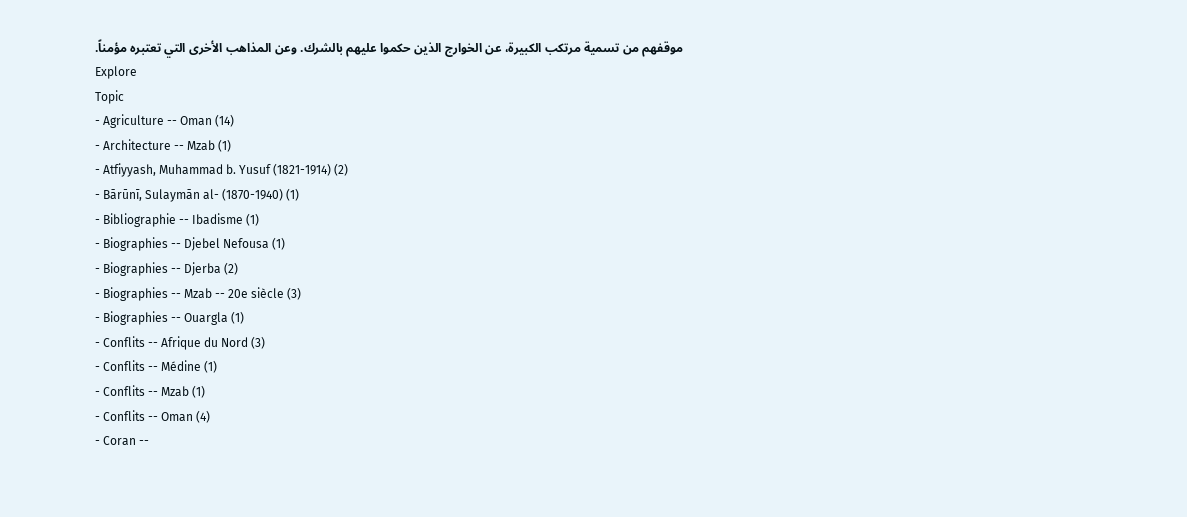موقفهم من تسمية مرتكب الكبيرة، عن الخوارج الذين حكموا عليهم بالشرك. وعن المذاهب الأخرى التي تعتبره مؤمناً.
Explore
Topic
- Agriculture -- Oman (14)
- Architecture -- Mzab (1)
- Atfiyyash, Muhammad b. Yusuf (1821-1914) (2)
- Bārūnī, Sulaymān al- (1870-1940) (1)
- Bibliographie -- Ibadisme (1)
- Biographies -- Djebel Nefousa (1)
- Biographies -- Djerba (2)
- Biographies -- Mzab -- 20e siècle (3)
- Biographies -- Ouargla (1)
- Conflits -- Afrique du Nord (3)
- Conflits -- Médine (1)
- Conflits -- Mzab (1)
- Conflits -- Oman (4)
- Coran --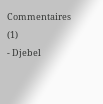Commentaires (1)
- Djebel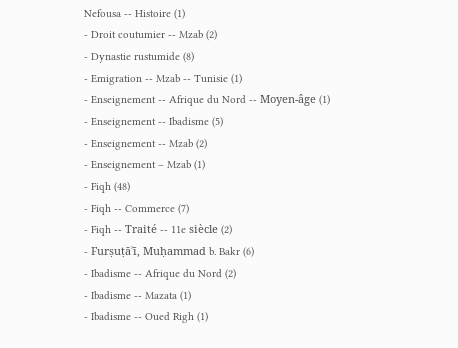Nefousa -- Histoire (1)
- Droit coutumier -- Mzab (2)
- Dynastie rustumide (8)
- Emigration -- Mzab -- Tunisie (1)
- Enseignement -- Afrique du Nord -- Moyen-âge (1)
- Enseignement -- Ibadisme (5)
- Enseignement -- Mzab (2)
- Enseignement – Mzab (1)
- Fiqh (48)
- Fiqh -- Commerce (7)
- Fiqh -- Traité -- 11e siècle (2)
- Furṣuṭāʾī, Muḥammad b. Bakr (6)
- Ibadisme -- Afrique du Nord (2)
- Ibadisme -- Mazata (1)
- Ibadisme -- Oued Righ (1)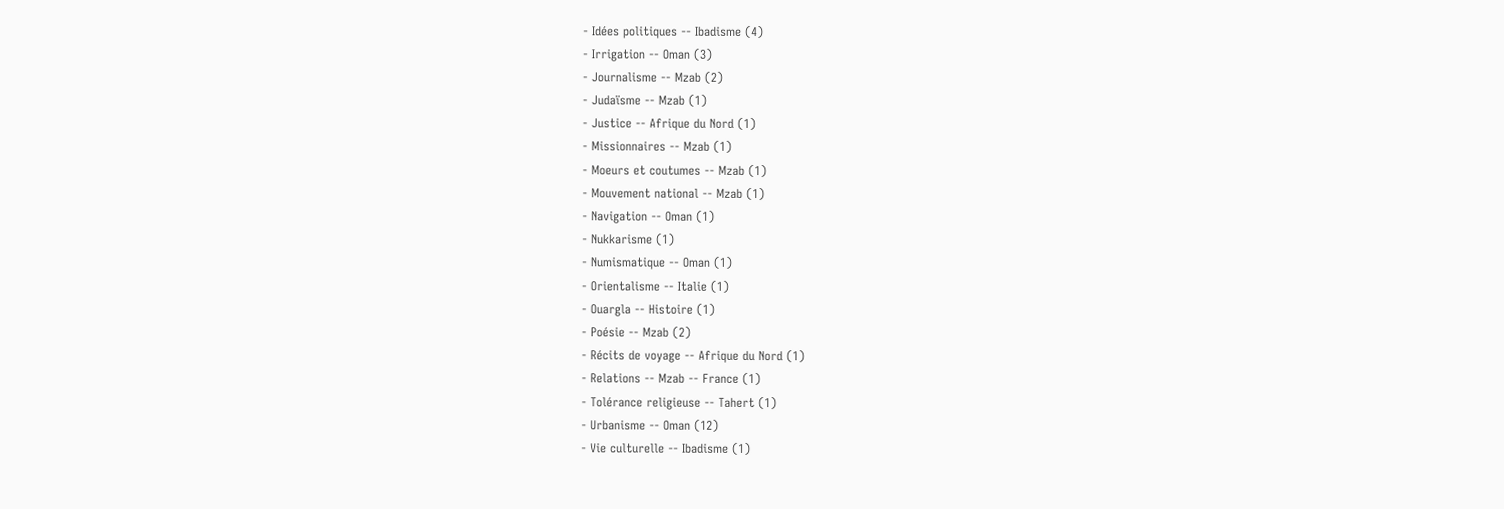- Idées politiques -- Ibadisme (4)
- Irrigation -- Oman (3)
- Journalisme -- Mzab (2)
- Judaïsme -- Mzab (1)
- Justice -- Afrique du Nord (1)
- Missionnaires -- Mzab (1)
- Moeurs et coutumes -- Mzab (1)
- Mouvement national -- Mzab (1)
- Navigation -- Oman (1)
- Nukkarisme (1)
- Numismatique -- Oman (1)
- Orientalisme -- Italie (1)
- Ouargla -- Histoire (1)
- Poésie -- Mzab (2)
- Récits de voyage -- Afrique du Nord (1)
- Relations -- Mzab -- France (1)
- Tolérance religieuse -- Tahert (1)
- Urbanisme -- Oman (12)
- Vie culturelle -- Ibadisme (1)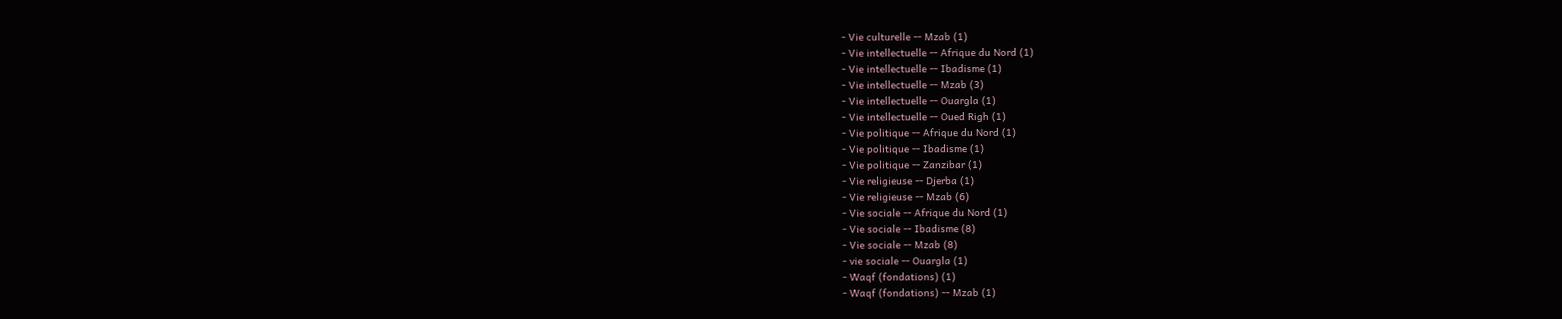- Vie culturelle -- Mzab (1)
- Vie intellectuelle -- Afrique du Nord (1)
- Vie intellectuelle -- Ibadisme (1)
- Vie intellectuelle -- Mzab (3)
- Vie intellectuelle -- Ouargla (1)
- Vie intellectuelle -- Oued Righ (1)
- Vie politique -- Afrique du Nord (1)
- Vie politique -- Ibadisme (1)
- Vie politique -- Zanzibar (1)
- Vie religieuse -- Djerba (1)
- Vie religieuse -- Mzab (6)
- Vie sociale -- Afrique du Nord (1)
- Vie sociale -- Ibadisme (8)
- Vie sociale -- Mzab (8)
- vie sociale -- Ouargla (1)
- Waqf (fondations) (1)
- Waqf (fondations) -- Mzab (1)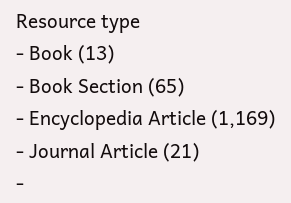Resource type
- Book (13)
- Book Section (65)
- Encyclopedia Article (1,169)
- Journal Article (21)
-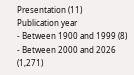Presentation (11)
Publication year
- Between 1900 and 1999 (8)
- Between 2000 and 2026 (1,271)